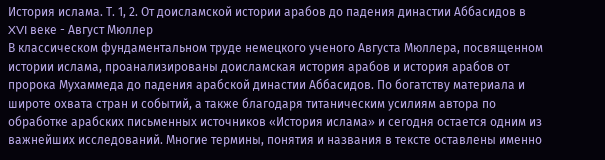История ислама. Т. 1, 2. От доисламской истории арабов до падения династии Аббасидов в XVI веке - Август Мюллер
В классическом фундаментальном труде немецкого ученого Августа Мюллера, посвященном истории ислама, проанализированы доисламская история арабов и история арабов от пророка Мухаммеда до падения арабской династии Аббасидов. По богатству материала и широте охвата стран и событий, а также благодаря титаническим усилиям автора по обработке арабских письменных источников «История ислама» и сегодня остается одним из важнейших исследований. Многие термины, понятия и названия в тексте оставлены именно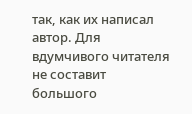так, как их написал автор. Для вдумчивого читателя не составит большого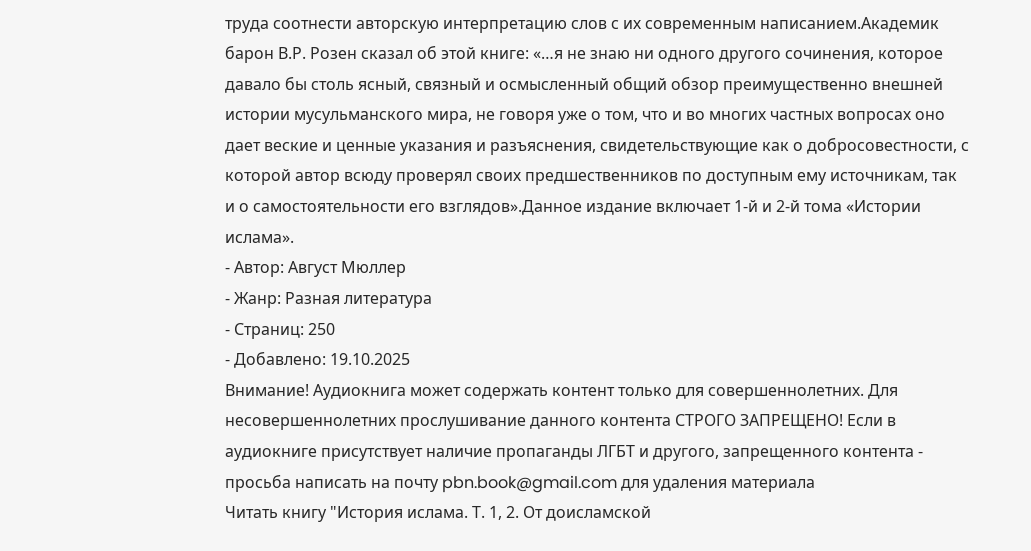труда соотнести авторскую интерпретацию слов с их современным написанием.Академик барон В.Р. Розен сказал об этой книге: «…я не знаю ни одного другого сочинения, которое давало бы столь ясный, связный и осмысленный общий обзор преимущественно внешней истории мусульманского мира, не говоря уже о том, что и во многих частных вопросах оно дает веские и ценные указания и разъяснения, свидетельствующие как о добросовестности, с которой автор всюду проверял своих предшественников по доступным ему источникам, так и о самостоятельности его взглядов».Данное издание включает 1-й и 2-й тома «Истории ислама».
- Автор: Август Мюллер
- Жанр: Разная литература
- Страниц: 250
- Добавлено: 19.10.2025
Внимание! Аудиокнига может содержать контент только для совершеннолетних. Для несовершеннолетних прослушивание данного контента СТРОГО ЗАПРЕЩЕНО! Если в аудиокниге присутствует наличие пропаганды ЛГБТ и другого, запрещенного контента - просьба написать на почту pbn.book@gmail.com для удаления материала
Читать книгу "История ислама. Т. 1, 2. От доисламской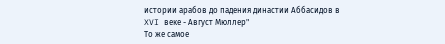истории арабов до падения династии Аббасидов в XVI веке - Август Мюллер"
То же самое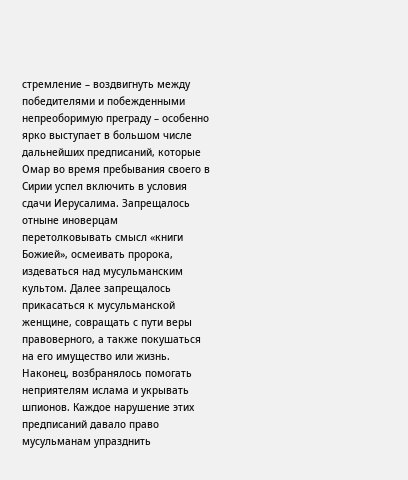стремление – воздвигнуть между победителями и побежденными непреоборимую преграду – особенно ярко выступает в большом числе дальнейших предписаний, которые Омар во время пребывания своего в Сирии успел включить в условия сдачи Иерусалима. Запрещалось отныне иноверцам перетолковывать смысл «книги Божией», осмеивать пророка, издеваться над мусульманским культом. Далее запрещалось прикасаться к мусульманской женщине, совращать с пути веры правоверного, а также покушаться на его имущество или жизнь. Наконец, возбранялось помогать неприятелям ислама и укрывать шпионов. Каждое нарушение этих предписаний давало право мусульманам упразднить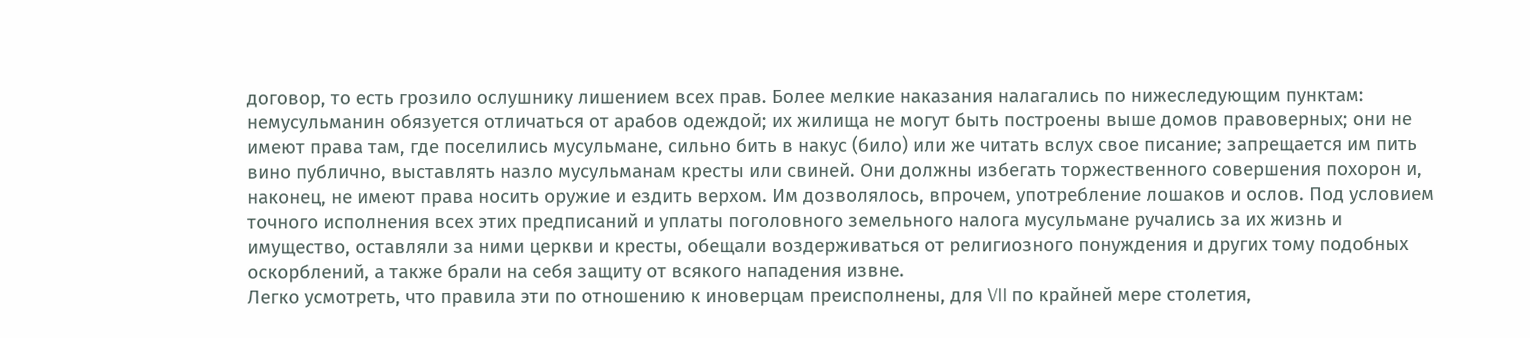договор, то есть грозило ослушнику лишением всех прав. Более мелкие наказания налагались по нижеследующим пунктам: немусульманин обязуется отличаться от арабов одеждой; их жилища не могут быть построены выше домов правоверных; они не имеют права там, где поселились мусульмане, сильно бить в накус (било) или же читать вслух свое писание; запрещается им пить вино публично, выставлять назло мусульманам кресты или свиней. Они должны избегать торжественного совершения похорон и, наконец, не имеют права носить оружие и ездить верхом. Им дозволялось, впрочем, употребление лошаков и ослов. Под условием точного исполнения всех этих предписаний и уплаты поголовного земельного налога мусульмане ручались за их жизнь и имущество, оставляли за ними церкви и кресты, обещали воздерживаться от религиозного понуждения и других тому подобных оскорблений, а также брали на себя защиту от всякого нападения извне.
Легко усмотреть, что правила эти по отношению к иноверцам преисполнены, для VII по крайней мере столетия,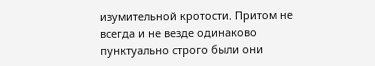изумительной кротости. Притом не всегда и не везде одинаково пунктуально строго были они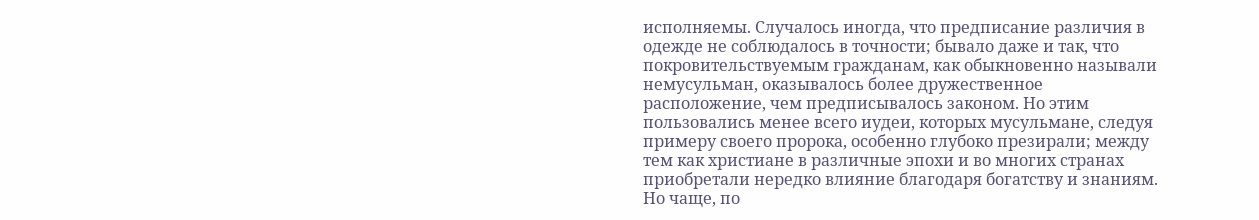исполняемы. Случалось иногда, что предписание различия в одежде не соблюдалось в точности; бывало даже и так, что покровительствуемым гражданам, как обыкновенно называли немусульман, оказывалось более дружественное расположение, чем предписывалось законом. Но этим пользовались менее всего иудеи, которых мусульмане, следуя примеру своего пророка, особенно глубоко презирали; между тем как христиане в различные эпохи и во многих странах приобретали нередко влияние благодаря богатству и знаниям. Но чаще, по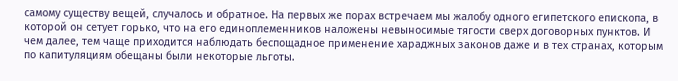самому существу вещей, случалось и обратное. На первых же порах встречаем мы жалобу одного египетского епископа, в которой он сетует горько, что на его единоплеменников наложены невыносимые тягости сверх договорных пунктов. И чем далее, тем чаще приходится наблюдать беспощадное применение хараджных законов даже и в тех странах, которым по капитуляциям обещаны были некоторые льготы.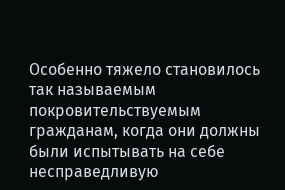Особенно тяжело становилось так называемым покровительствуемым гражданам, когда они должны были испытывать на себе несправедливую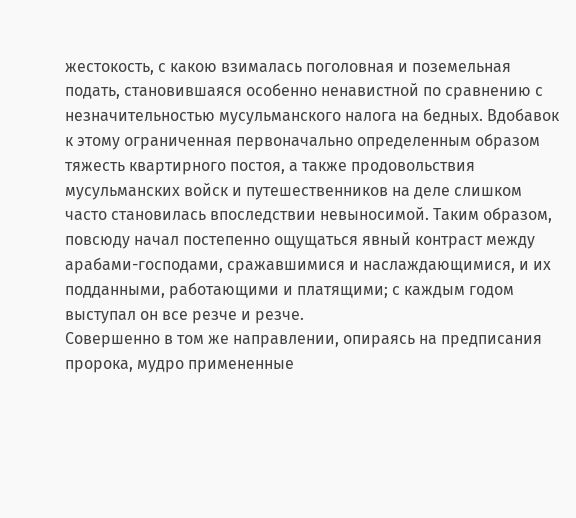жестокость, с какою взималась поголовная и поземельная подать, становившаяся особенно ненавистной по сравнению с незначительностью мусульманского налога на бедных. Вдобавок к этому ограниченная первоначально определенным образом тяжесть квартирного постоя, а также продовольствия мусульманских войск и путешественников на деле слишком часто становилась впоследствии невыносимой. Таким образом, повсюду начал постепенно ощущаться явный контраст между арабами-господами, сражавшимися и наслаждающимися, и их подданными, работающими и платящими; с каждым годом выступал он все резче и резче.
Совершенно в том же направлении, опираясь на предписания пророка, мудро примененные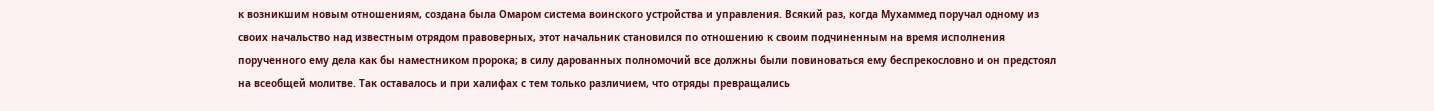к возникшим новым отношениям, создана была Омаром система воинского устройства и управления. Всякий раз, когда Мухаммед поручал одному из своих начальство над известным отрядом правоверных, этот начальник становился по отношению к своим подчиненным на время исполнения порученного ему дела как бы наместником пророка; в силу дарованных полномочий все должны были повиноваться ему беспрекословно и он предстоял на всеобщей молитве. Так оставалось и при халифах с тем только различием, что отряды превращались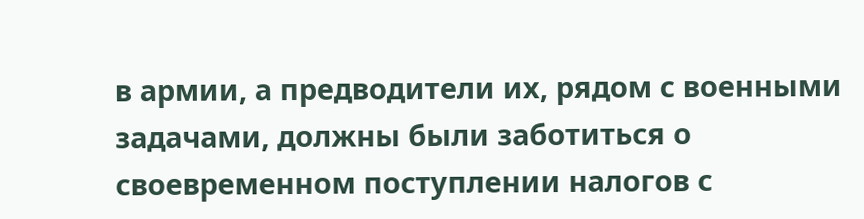в армии, а предводители их, рядом с военными задачами, должны были заботиться о своевременном поступлении налогов с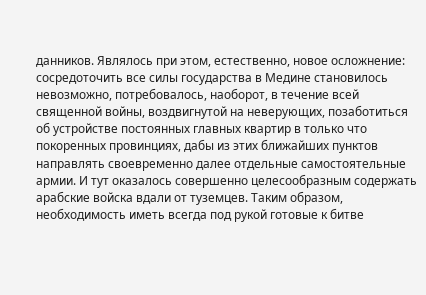данников. Являлось при этом, естественно, новое осложнение: сосредоточить все силы государства в Медине становилось невозможно, потребовалось, наоборот, в течение всей священной войны, воздвигнутой на неверующих, позаботиться об устройстве постоянных главных квартир в только что покоренных провинциях, дабы из этих ближайших пунктов направлять своевременно далее отдельные самостоятельные армии. И тут оказалось совершенно целесообразным содержать арабские войска вдали от туземцев. Таким образом, необходимость иметь всегда под рукой готовые к битве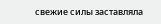свежие силы заставляла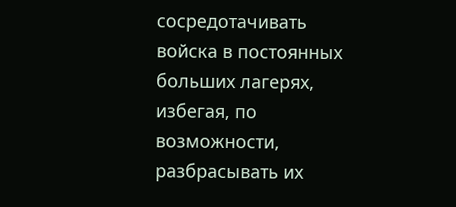сосредотачивать войска в постоянных больших лагерях, избегая, по возможности, разбрасывать их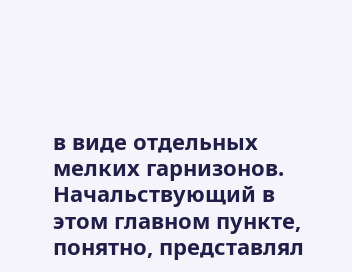в виде отдельных мелких гарнизонов. Начальствующий в этом главном пункте, понятно, представлял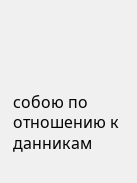собою по отношению к данникам